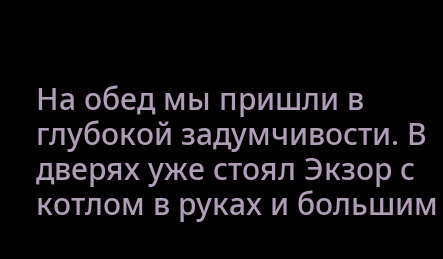На обед мы пришли в глубокой задумчивости. В дверях уже стоял Экзор с котлом в руках и большим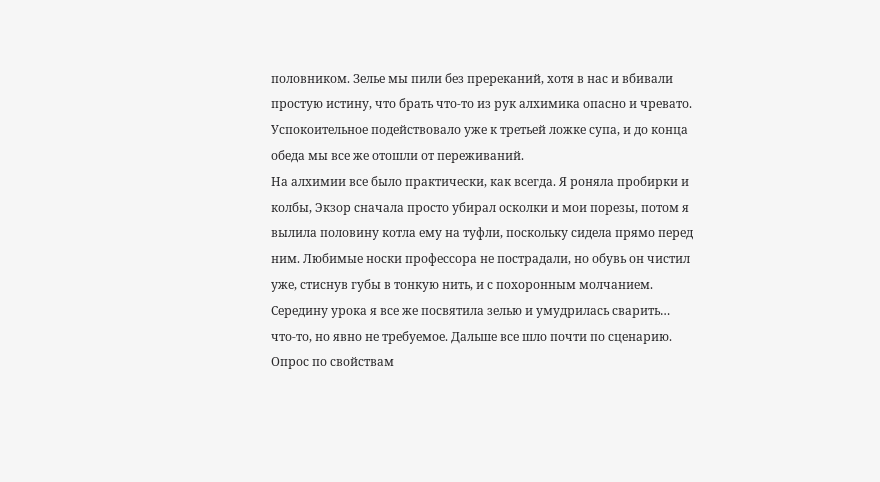половником. Зелье мы пили без пререканий, хотя в нас и вбивали простую истину, что брать что-то из рук алхимика опасно и чревато. Успокоительное подействовало уже к третьей ложке супа, и до конца обеда мы все же отошли от переживаний.
На алхимии все было практически, как всегда. Я роняла пробирки и колбы, Экзор сначала просто убирал осколки и мои порезы, потом я вылила половину котла ему на туфли, поскольку сидела прямо перед ним. Любимые носки профессора не пострадали, но обувь он чистил уже, стиснув губы в тонкую нить, и с похоронным молчанием. Середину урока я все же посвятила зелью и умудрилась сварить… что-то, но явно не требуемое. Дальше все шло почти по сценарию. Опрос по свойствам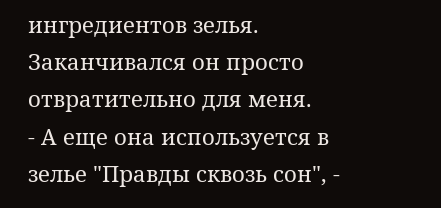ингредиентов зелья. Заканчивался он просто отвратительно для меня.
- А еще она используется в зелье "Правды сквозь сон", -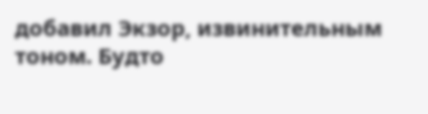добавил Экзор, извинительным тоном. Будто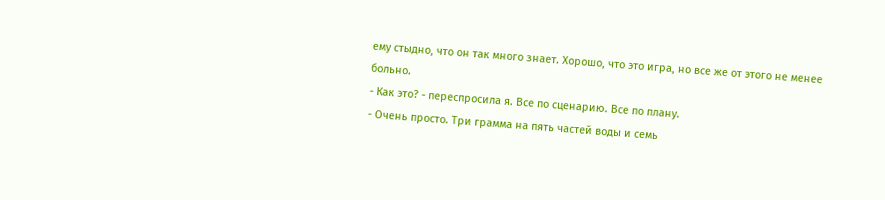ему стыдно, что он так много знает. Хорошо, что это игра, но все же от этого не менее больно.
- Как это? - переспросила я. Все по сценарию. Все по плану.
- Очень просто. Три грамма на пять частей воды и семь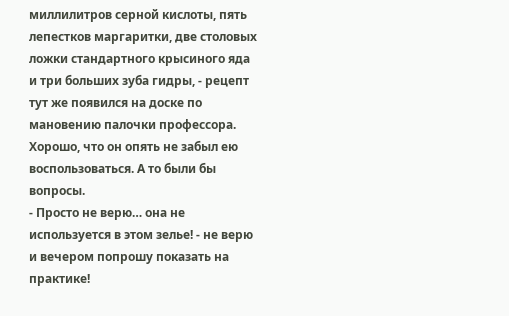миллилитров серной кислоты, пять лепестков маргаритки, две столовых ложки стандартного крысиного яда и три больших зуба гидры, - рецепт тут же появился на доске по мановению палочки профессора. Хорошо, что он опять не забыл ею воспользоваться. А то были бы вопросы.
- Просто не верю… она не используется в этом зелье! - не верю и вечером попрошу показать на практике!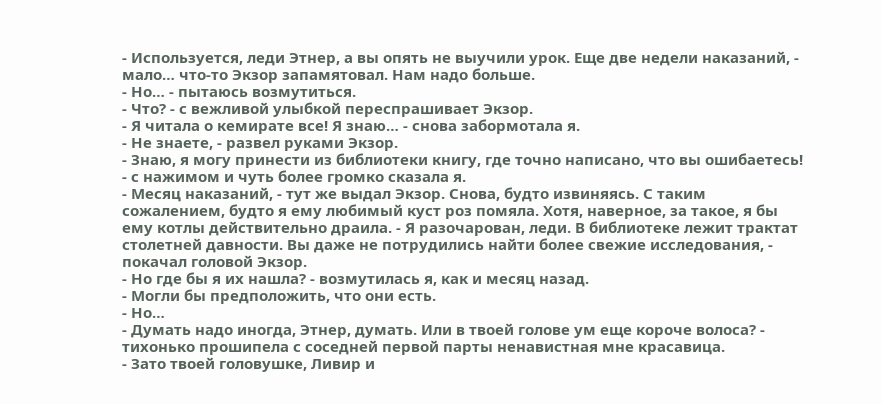- Используется, леди Этнер, а вы опять не выучили урок. Еще две недели наказаний, - мало… что-то Экзор запамятовал. Нам надо больше.
- Но… - пытаюсь возмутиться.
- Что? - с вежливой улыбкой переспрашивает Экзор.
- Я читала о кемирате все! Я знаю… - снова забормотала я.
- Не знаете, - развел руками Экзор.
- Знаю, я могу принести из библиотеки книгу, где точно написано, что вы ошибаетесь! - с нажимом и чуть более громко сказала я.
- Месяц наказаний, - тут же выдал Экзор. Снова, будто извиняясь. С таким сожалением, будто я ему любимый куст роз помяла. Хотя, наверное, за такое, я бы ему котлы действительно драила. - Я разочарован, леди. В библиотеке лежит трактат столетней давности. Вы даже не потрудились найти более свежие исследования, - покачал головой Экзор.
- Но где бы я их нашла? - возмутилась я, как и месяц назад.
- Могли бы предположить, что они есть.
- Но…
- Думать надо иногда, Этнер, думать. Или в твоей голове ум еще короче волоса? - тихонько прошипела с соседней первой парты ненавистная мне красавица.
- Зато твоей головушке, Ливир и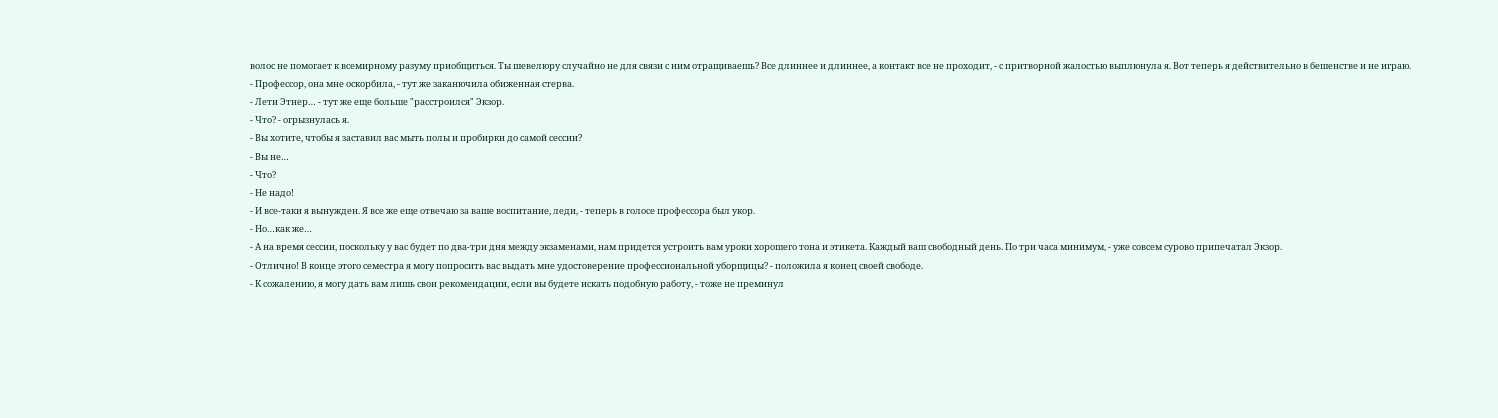волос не помогает к всемирному разуму приобщиться. Ты шевелюру случайно не для связи с ним отращиваешь? Все длиннее и длиннее, а контакт все не проходит, - с притворной жалостью выплюнула я. Вот теперь я действительно в бешенстве и не играю.
- Профессор, она мне оскорбила, - тут же заканючила обиженная стерва.
- Лети Этнер… - тут же еще больше "расстроился" Экзор.
- Что? - огрызнулась я.
- Вы хотите, чтобы я заставил вас мыть полы и пробирки до самой сессии?
- Вы не…
- Что?
- Не надо!
- И все-таки я вынужден. Я все же еще отвечаю за ваше воспитание, леди, - теперь в голосе профессора был укор.
- Но…как же…
- А на время сессии, поскольку у вас будет по два-три дня между экзаменами, нам придется устроить вам уроки хорошего тона и этикета. Каждый ваш свободный день. По три часа минимум, - уже совсем сурово припечатал Экзор.
- Отлично! В конце этого семестра я могу попросить вас выдать мне удостоверение профессиональной уборщицы? - положила я конец своей свободе.
- К сожалению, я могу дать вам лишь свои рекомендации, если вы будете искать подобную работу, - тоже не преминул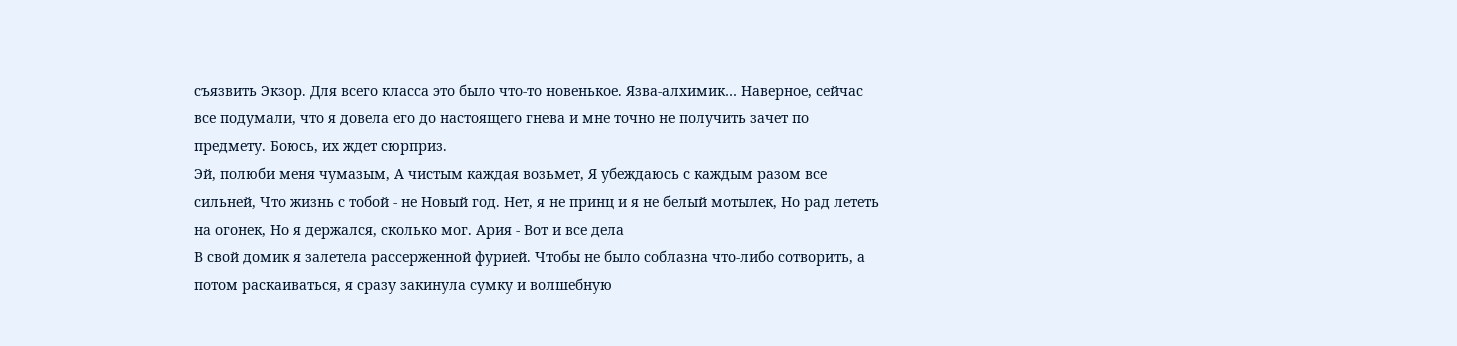съязвить Экзор. Для всего класса это было что-то новенькое. Язва-алхимик… Наверное, сейчас все подумали, что я довела его до настоящего гнева и мне точно не получить зачет по предмету. Боюсь, их ждет сюрприз.
Эй, полюби меня чумазым, А чистым каждая возьмет, Я убеждаюсь с каждым разом все сильней, Что жизнь с тобой - не Новый год. Нет, я не принц и я не белый мотылек, Но рад лететь на огонек, Но я держался, сколько мог. Ария - Вот и все дела
В свой домик я залетела рассерженной фурией. Чтобы не было соблазна что-либо сотворить, а потом раскаиваться, я сразу закинула сумку и волшебную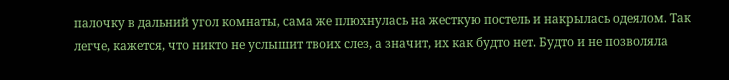палочку в дальний угол комнаты, сама же плюхнулась на жесткую постель и накрылась одеялом. Так легче, кажется, что никто не услышит твоих слез, а значит, их как будто нет. Будто и не позволяла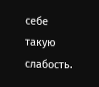себе такую слабость.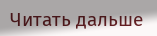Читать дальше